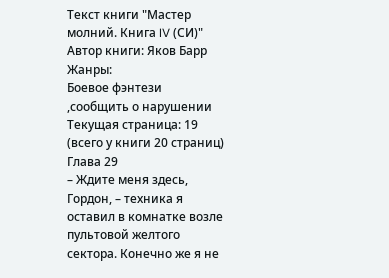Текст книги "Мастер молний. Книга IV (СИ)"
Автор книги: Яков Барр
Жанры:
Боевое фэнтези
,сообщить о нарушении
Текущая страница: 19 (всего у книги 20 страниц)
Глава 29
– Ждите меня здесь, Гордон, – техника я оставил в комнатке возле пультовой желтого сектора. Конечно же я не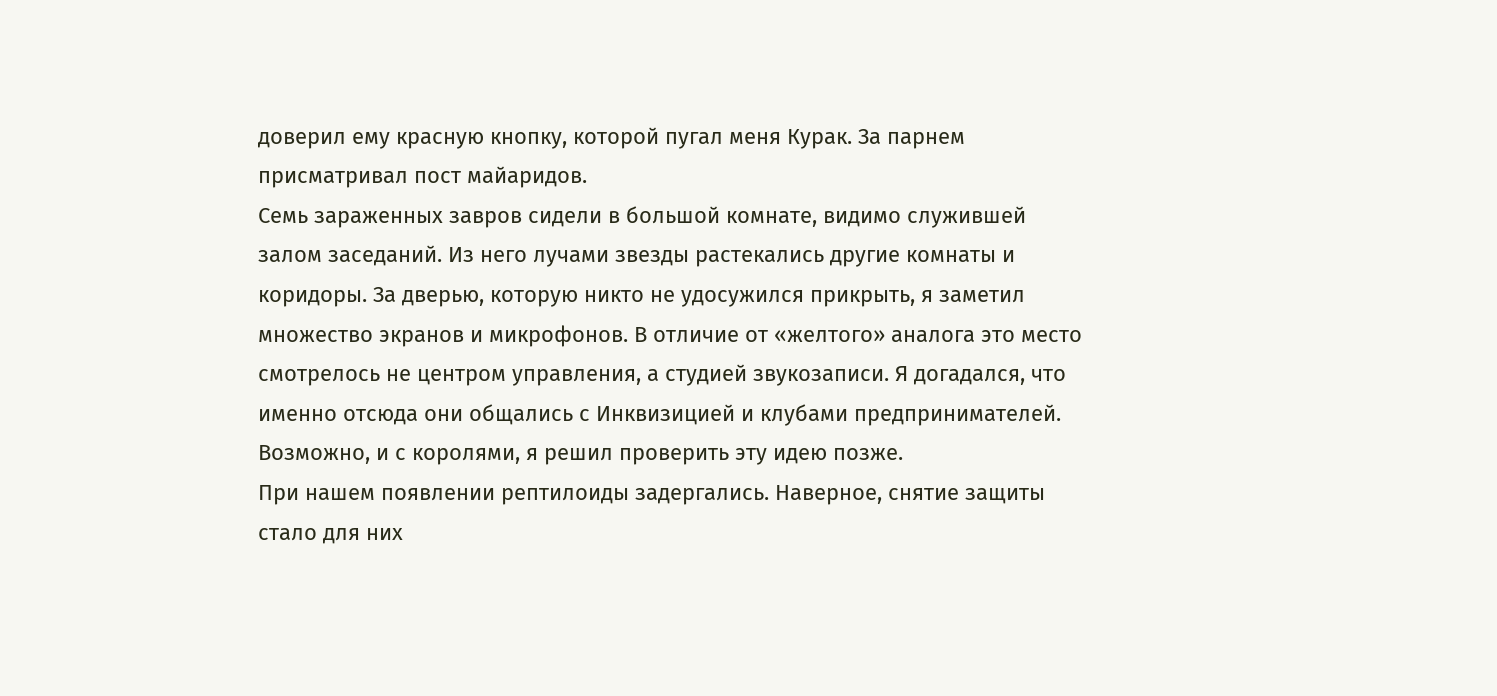доверил ему красную кнопку, которой пугал меня Курак. За парнем присматривал пост майаридов.
Семь зараженных завров сидели в большой комнате, видимо служившей залом заседаний. Из него лучами звезды растекались другие комнаты и коридоры. За дверью, которую никто не удосужился прикрыть, я заметил множество экранов и микрофонов. В отличие от «желтого» аналога это место смотрелось не центром управления, а студией звукозаписи. Я догадался, что именно отсюда они общались с Инквизицией и клубами предпринимателей. Возможно, и с королями, я решил проверить эту идею позже.
При нашем появлении рептилоиды задергались. Наверное, снятие защиты стало для них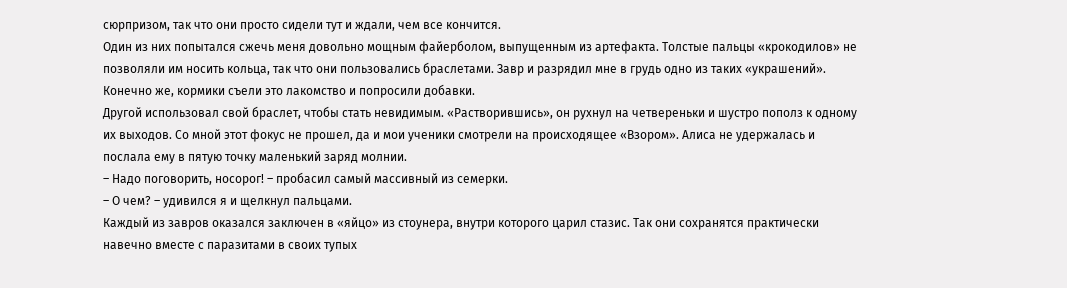сюрпризом, так что они просто сидели тут и ждали, чем все кончится.
Один из них попытался сжечь меня довольно мощным файерболом, выпущенным из артефакта. Толстые пальцы «крокодилов» не позволяли им носить кольца, так что они пользовались браслетами. Завр и разрядил мне в грудь одно из таких «украшений». Конечно же, кормики съели это лакомство и попросили добавки.
Другой использовал свой браслет, чтобы стать невидимым. «Растворившись», он рухнул на четвереньки и шустро пополз к одному их выходов. Со мной этот фокус не прошел, да и мои ученики смотрели на происходящее «Взором». Алиса не удержалась и послала ему в пятую точку маленький заряд молнии.
– Надо поговорить, носорог! – пробасил самый массивный из семерки.
– О чем? – удивился я и щелкнул пальцами.
Каждый из завров оказался заключен в «яйцо» из стоунера, внутри которого царил стазис. Так они сохранятся практически навечно вместе с паразитами в своих тупых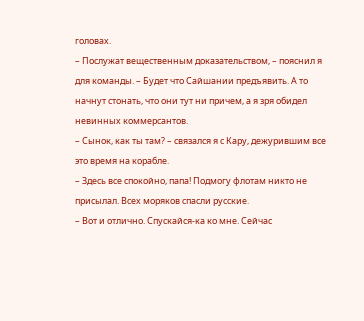головах.
– Послужат вещественным доказательством, – пояснил я для команды. – Будет что Сайшании предъявить. А то начнут стонать, что они тут ни причем, а я зря обидел невинных коммерсантов.
– Сынок, как ты там? – связался я с Кару, дежурившим все это время на корабле.
– Здесь все спокойно, папа! Подмогу флотам никто не присылал. Всех моряков спасли русские.
– Вот и отлично. Спускайся-ка ко мне. Сейчас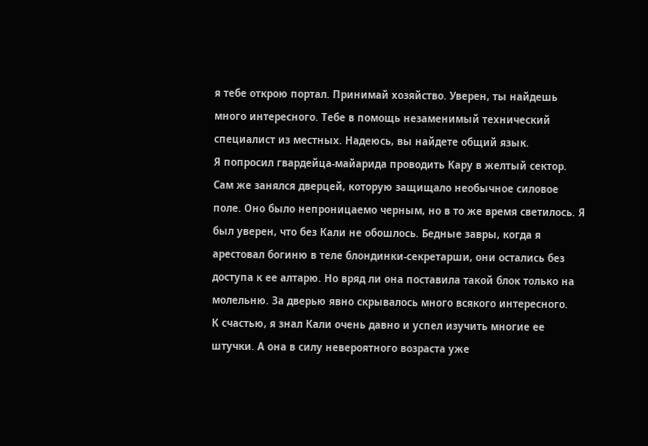я тебе открою портал. Принимай хозяйство. Уверен, ты найдешь много интересного. Тебе в помощь незаменимый технический специалист из местных. Надеюсь, вы найдете общий язык.
Я попросил гвардейца-майарида проводить Кару в желтый сектор. Сам же занялся дверцей, которую защищало необычное силовое поле. Оно было непроницаемо черным, но в то же время светилось. Я был уверен, что без Кали не обошлось. Бедные завры, когда я арестовал богиню в теле блондинки-секретарши, они остались без доступа к ее алтарю. Но вряд ли она поставила такой блок только на молельню. За дверью явно скрывалось много всякого интересного.
К счастью, я знал Кали очень давно и успел изучить многие ее штучки. А она в силу невероятного возраста уже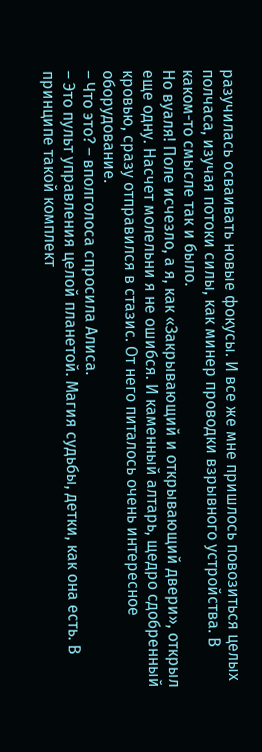разучилась осваивать новые фокусы. И все же мне пришлось повозиться целых полчаса, изучая потоки силы, как минер проводки взрывного устройства. В каком-то смысле так и было.
Но вуаля! Поле исчезло, а я, как «Закрывающий и открывающий двери», открыл еще одну. Насчет молельни я не ошибся. И каменный алтарь, щедро сдобренный кровью, сразу отправился в стазис. От него питалось очень интересное оборудование.
– Что это? – вполголоса спросила Алиса.
– Это пульт управления целой планетой. Магия судьбы, детки, как она есть. В принципе такой комплект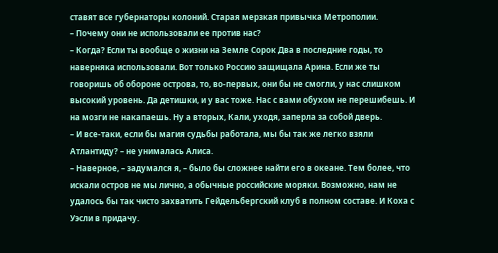ставят все губернаторы колоний. Старая мерзкая привычка Метрополии.
– Почему они не использовали ее против нас?
– Когда? Если ты вообще о жизни на Земле Сорок Два в последние годы, то наверняка использовали. Вот только Россию защищала Арина. Если же ты говоришь об обороне острова, то, во-первых, они бы не смогли, у нас слишком высокий уровень. Да детишки, и у вас тоже. Нас с вами обухом не перешибешь. И на мозги не накапаешь. Ну а вторых, Кали, уходя, заперла за собой дверь.
– И все-таки, если бы магия судьбы работала, мы бы так же легко взяли Атлантиду? – не унималась Алиса.
– Наверное, – задумался я, – было бы сложнее найти его в океане. Тем более, что искали остров не мы лично, а обычные российские моряки. Возможно, нам не удалось бы так чисто захватить Гейдельбергский клуб в полном составе. И Коха с Уэсли в придачу.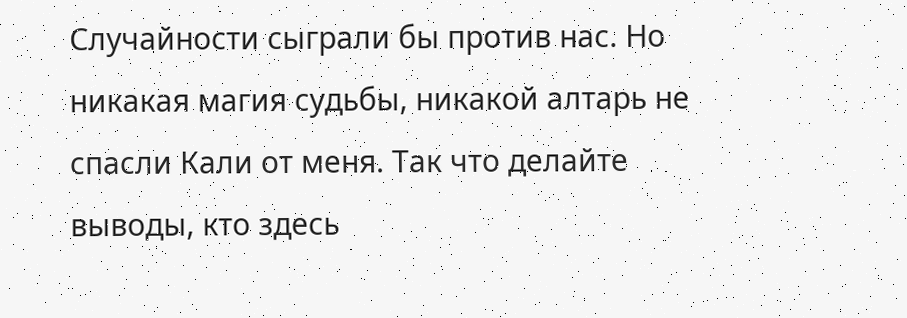Случайности сыграли бы против нас. Но никакая магия судьбы, никакой алтарь не спасли Кали от меня. Так что делайте выводы, кто здесь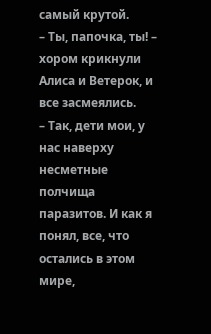самый крутой.
– Ты, папочка, ты! – хором крикнули Алиса и Ветерок, и все засмеялись.
– Так, дети мои, у нас наверху несметные полчища паразитов. И как я понял, все, что остались в этом мире,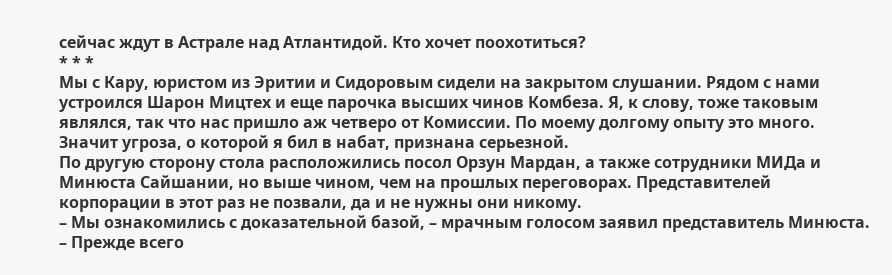сейчас ждут в Астрале над Атлантидой. Кто хочет поохотиться?
* * *
Мы с Кару, юристом из Эритии и Сидоровым сидели на закрытом слушании. Рядом с нами устроился Шарон Мицтех и еще парочка высших чинов Комбеза. Я, к слову, тоже таковым являлся, так что нас пришло аж четверо от Комиссии. По моему долгому опыту это много. Значит угроза, о которой я бил в набат, признана серьезной.
По другую сторону стола расположились посол Орзун Мардан, а также сотрудники МИДа и Минюста Сайшании, но выше чином, чем на прошлых переговорах. Представителей корпорации в этот раз не позвали, да и не нужны они никому.
– Мы ознакомились с доказательной базой, – мрачным голосом заявил представитель Минюста. – Прежде всего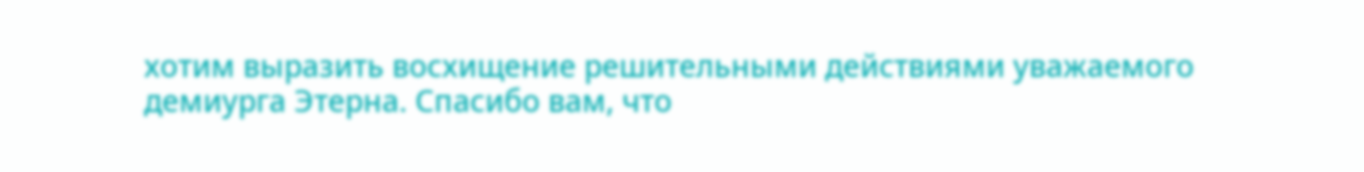хотим выразить восхищение решительными действиями уважаемого демиурга Этерна. Спасибо вам, что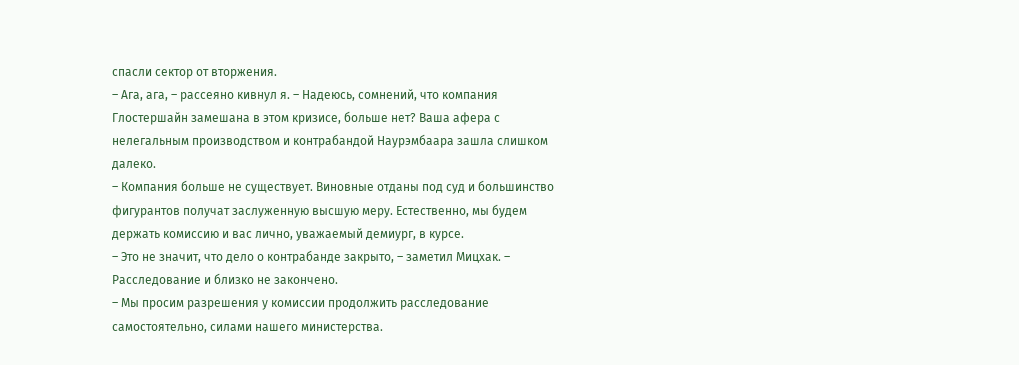спасли сектор от вторжения.
– Ага, ага, – рассеяно кивнул я. – Надеюсь, сомнений, что компания Глостершайн замешана в этом кризисе, больше нет? Ваша афера с нелегальным производством и контрабандой Наурэмбаара зашла слишком далеко.
– Компания больше не существует. Виновные отданы под суд и большинство фигурантов получат заслуженную высшую меру. Естественно, мы будем держать комиссию и вас лично, уважаемый демиург, в курсе.
– Это не значит, что дело о контрабанде закрыто, – заметил Мицхак. – Расследование и близко не закончено.
– Мы просим разрешения у комиссии продолжить расследование самостоятельно, силами нашего министерства.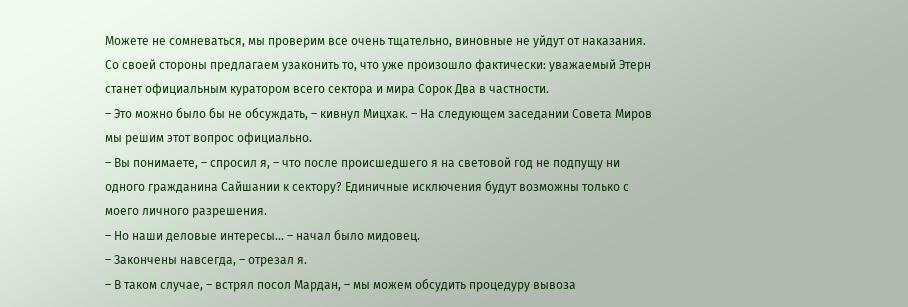Можете не сомневаться, мы проверим все очень тщательно, виновные не уйдут от наказания. Со своей стороны предлагаем узаконить то, что уже произошло фактически: уважаемый Этерн станет официальным куратором всего сектора и мира Сорок Два в частности.
– Это можно было бы не обсуждать, – кивнул Мицхак. – На следующем заседании Совета Миров мы решим этот вопрос официально.
– Вы понимаете, – спросил я, – что после происшедшего я на световой год не подпущу ни одного гражданина Сайшании к сектору? Единичные исключения будут возможны только с моего личного разрешения.
– Но наши деловые интересы… – начал было мидовец.
– Закончены навсегда, – отрезал я.
– В таком случае, – встрял посол Мардан, – мы можем обсудить процедуру вывоза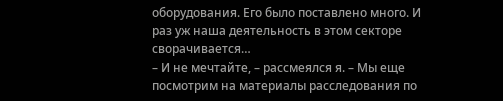оборудования. Его было поставлено много. И раз уж наша деятельность в этом секторе сворачивается…
– И не мечтайте, – рассмеялся я. – Мы еще посмотрим на материалы расследования по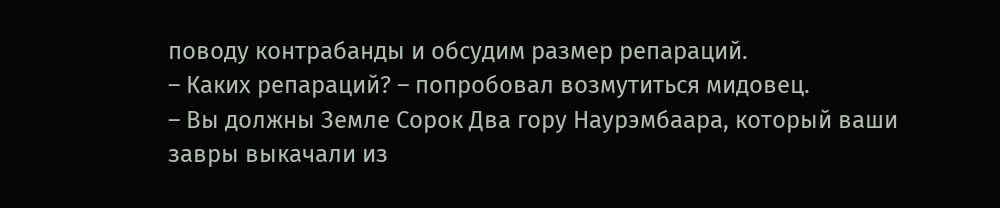поводу контрабанды и обсудим размер репараций.
– Каких репараций? – попробовал возмутиться мидовец.
– Вы должны Земле Сорок Два гору Наурэмбаара, который ваши завры выкачали из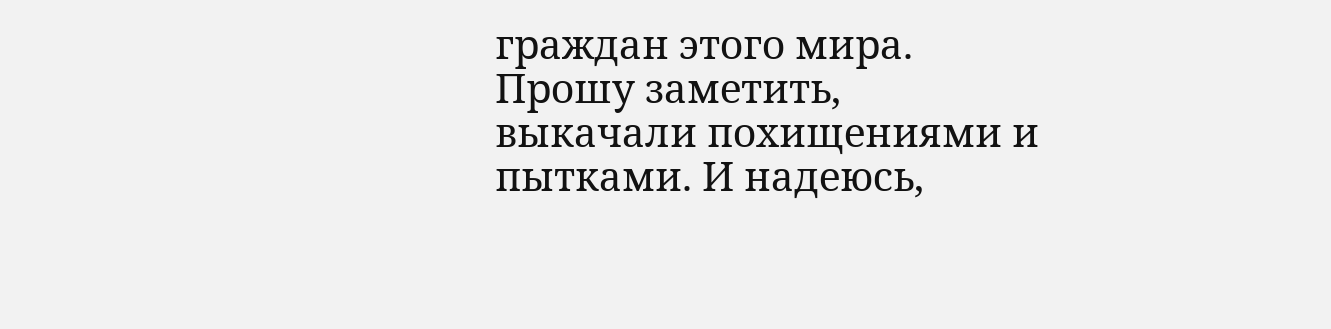граждан этого мира. Прошу заметить, выкачали похищениями и пытками. И надеюсь,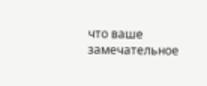что ваше замечательное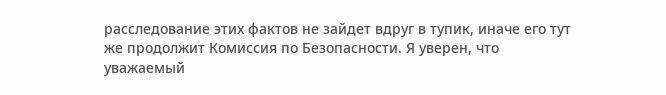расследование этих фактов не зайдет вдруг в тупик, иначе его тут же продолжит Комиссия по Безопасности. Я уверен, что уважаемый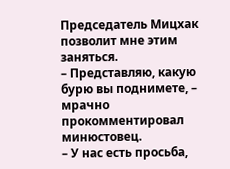Председатель Мицхак позволит мне этим заняться.
– Представляю, какую бурю вы поднимете, – мрачно прокомментировал минюстовец.
– У нас есть просьба,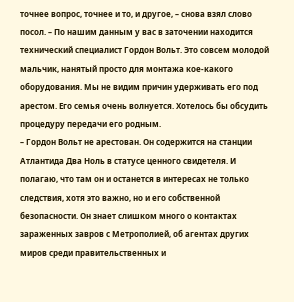точнее вопрос, точнее и то, и другое, – снова взял слово посол. – По нашим данным у вас в заточении находится технический специалист Гордон Вольт. Это совсем молодой мальчик, нанятый просто для монтажа кое-какого оборудования. Мы не видим причин удерживать его под арестом. Его семья очень волнуется. Хотелось бы обсудить процедуру передачи его родным.
– Гордон Вольт не арестован. Он содержится на станции Атлантида Два Ноль в статусе ценного свидетеля. И полагаю, что там он и останется в интересах не только следствия, хотя это важно, но и его собственной безопасности. Он знает слишком много о контактах зараженных завров с Метрополией, об агентах других миров среди правительственных и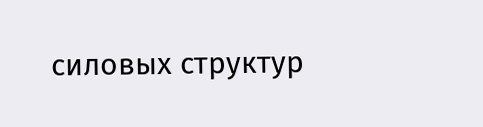силовых структур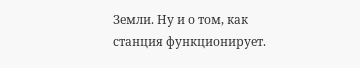Земли. Ну и о том, как станция функционирует.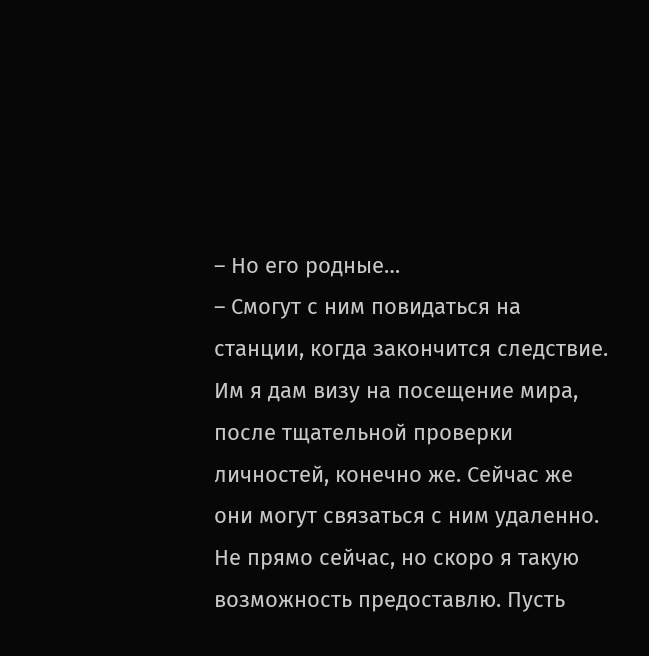– Но его родные…
– Смогут с ним повидаться на станции, когда закончится следствие. Им я дам визу на посещение мира, после тщательной проверки личностей, конечно же. Сейчас же они могут связаться с ним удаленно. Не прямо сейчас, но скоро я такую возможность предоставлю. Пусть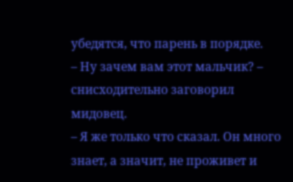убедятся, что парень в порядке.
– Ну зачем вам этот мальчик? – снисходительно заговорил мидовец.
– Я же только что сказал. Он много знает, а значит, не проживет и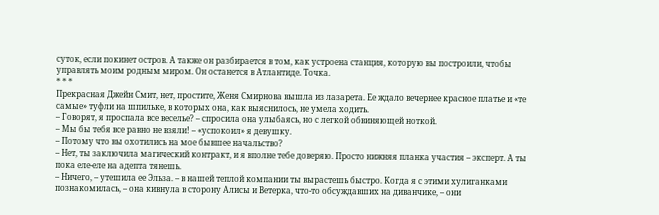суток, если покинет остров. А также он разбирается в том, как устроена станция, которую вы построили, чтобы управлять моим родным миром. Он останется в Атлантиде. Точка.
* * *
Прекрасная Джейн Смит, нет, простите, Женя Смирнова вышла из лазарета. Ее ждало вечернее красное платье и «те самые» туфли на шпильке, в которых она, как выяснилось, не умела ходить.
– Говорят, я проспала все веселье? – спросила она улыбаясь, но с легкой обвиняющей ноткой.
– Мы бы тебя все равно не взяли! – «успокоил» я девушку.
– Потому что вы охотились на мое бывшее начальство?
– Нет, ты заключила магический контракт, и я вполне тебе доверяю. Просто нижняя планка участия – эксперт. А ты пока еле-еле на адепта тянешь.
– Ничего, – утешила ее Эльза. – в нашей теплой компании ты вырастешь быстро. Когда я с этими хулиганками познакомилась, – она кивнула в сторону Алисы и Ветерка, что-то обсуждавших на диванчике, – они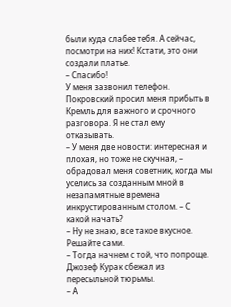были куда слабее тебя. А сейчас, посмотри на них! Кстати, это они создали платье.
– Спасибо!
У меня зазвонил телефон. Покровский просил меня прибыть в Кремль для важного и срочного разговора. Я не стал ему отказывать.
– У меня две новости: интересная и плохая, но тоже не скучная, – обрадовал меня советник, когда мы уселись за созданным мной в незапамятные времена инкрустированным столом. – С какой начать?
– Ну не знаю, все такое вкусное. Решайте сами.
– Тогда начнем с той, что попроще. Джозеф Курак сбежал из пересыльной тюрьмы.
– А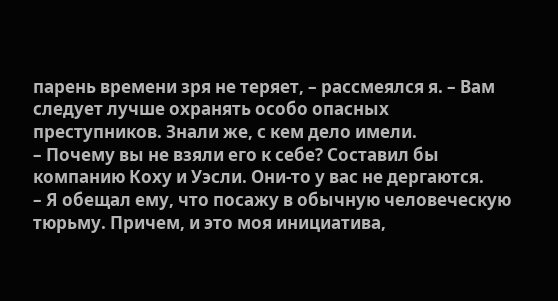парень времени зря не теряет, – рассмеялся я. – Вам следует лучше охранять особо опасных преступников. Знали же, с кем дело имели.
– Почему вы не взяли его к себе? Составил бы компанию Коху и Уэсли. Они-то у вас не дергаются.
– Я обещал ему, что посажу в обычную человеческую тюрьму. Причем, и это моя инициатива,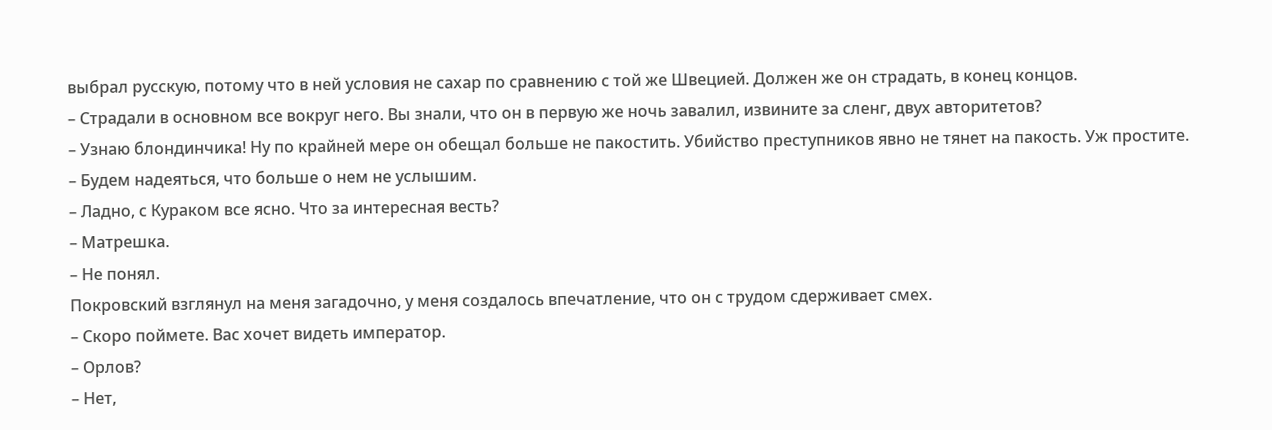выбрал русскую, потому что в ней условия не сахар по сравнению с той же Швецией. Должен же он страдать, в конец концов.
– Страдали в основном все вокруг него. Вы знали, что он в первую же ночь завалил, извините за сленг, двух авторитетов?
– Узнаю блондинчика! Ну по крайней мере он обещал больше не пакостить. Убийство преступников явно не тянет на пакость. Уж простите.
– Будем надеяться, что больше о нем не услышим.
– Ладно, с Кураком все ясно. Что за интересная весть?
– Матрешка.
– Не понял.
Покровский взглянул на меня загадочно, у меня создалось впечатление, что он с трудом сдерживает смех.
– Скоро поймете. Вас хочет видеть император.
– Орлов?
– Нет,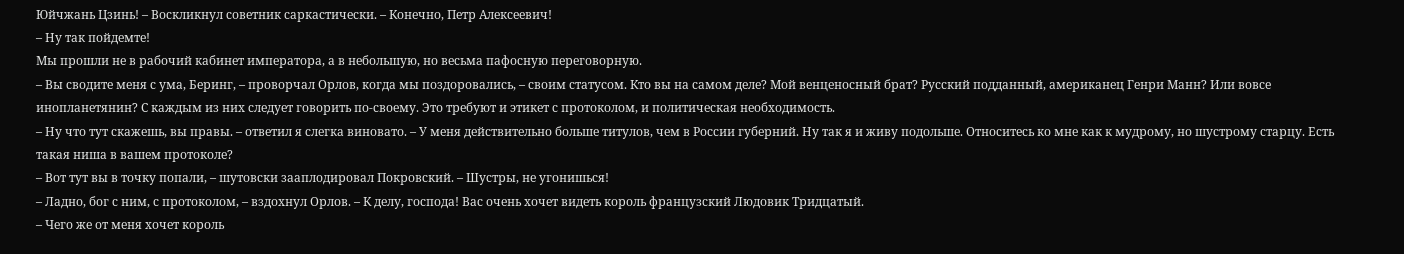Юйчжань Цзинь! – Воскликнул советник саркастически. – Конечно, Петр Алексеевич!
– Ну так пойдемте!
Мы прошли не в рабочий кабинет императора, а в небольшую, но весьма пафосную переговорную.
– Вы сводите меня с ума, Беринг, – проворчал Орлов, когда мы поздоровались, – своим статусом. Кто вы на самом деле? Мой венценосный брат? Русский подданный, американец Генри Манн? Или вовсе инопланетянин? С каждым из них следует говорить по-своему. Это требуют и этикет с протоколом, и политическая необходимость.
– Ну что тут скажешь, вы правы. – ответил я слегка виновато. – У меня действительно больше титулов, чем в России губерний. Ну так я и живу подольше. Относитесь ко мне как к мудрому, но шустрому старцу. Есть такая ниша в вашем протоколе?
– Вот тут вы в точку попали, – шутовски зааплодировал Покровский. – Шустры, не угонишься!
– Ладно, бог с ним, с протоколом, – вздохнул Орлов. – К делу, господа! Вас очень хочет видеть король французский Людовик Тридцатый.
– Чего же от меня хочет король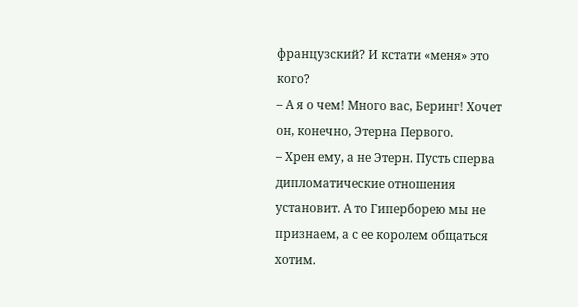французский? И кстати «меня» это кого?
– А я о чем! Много вас, Беринг! Хочет он, конечно, Этерна Первого.
– Хрен ему, а не Этерн. Пусть сперва дипломатические отношения установит. А то Гиперборею мы не признаем, а с ее королем общаться хотим.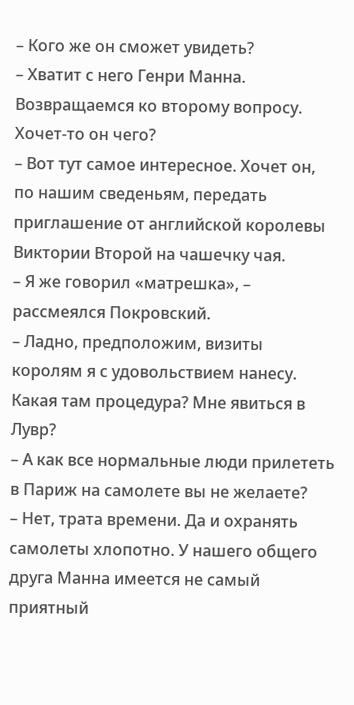– Кого же он сможет увидеть?
– Хватит с него Генри Манна. Возвращаемся ко второму вопросу. Хочет-то он чего?
– Вот тут самое интересное. Хочет он, по нашим сведеньям, передать приглашение от английской королевы Виктории Второй на чашечку чая.
– Я же говорил «матрешка», – рассмеялся Покровский.
– Ладно, предположим, визиты королям я с удовольствием нанесу. Какая там процедура? Мне явиться в Лувр?
– А как все нормальные люди прилететь в Париж на самолете вы не желаете?
– Нет, трата времени. Да и охранять самолеты хлопотно. У нашего общего друга Манна имеется не самый приятный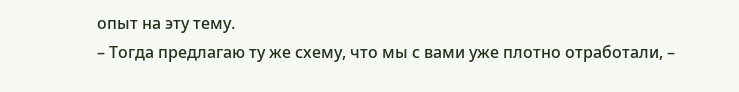опыт на эту тему.
– Тогда предлагаю ту же схему, что мы с вами уже плотно отработали, –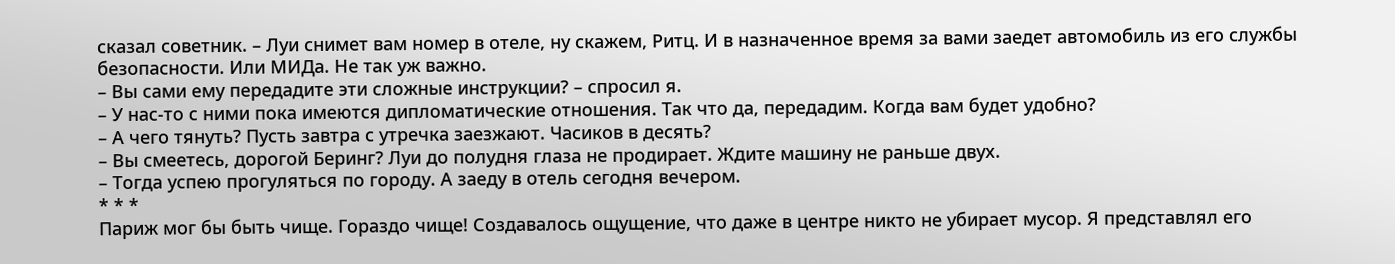сказал советник. – Луи снимет вам номер в отеле, ну скажем, Ритц. И в назначенное время за вами заедет автомобиль из его службы безопасности. Или МИДа. Не так уж важно.
– Вы сами ему передадите эти сложные инструкции? – спросил я.
– У нас-то с ними пока имеются дипломатические отношения. Так что да, передадим. Когда вам будет удобно?
– А чего тянуть? Пусть завтра с утречка заезжают. Часиков в десять?
– Вы смеетесь, дорогой Беринг? Луи до полудня глаза не продирает. Ждите машину не раньше двух.
– Тогда успею прогуляться по городу. А заеду в отель сегодня вечером.
* * *
Париж мог бы быть чище. Гораздо чище! Создавалось ощущение, что даже в центре никто не убирает мусор. Я представлял его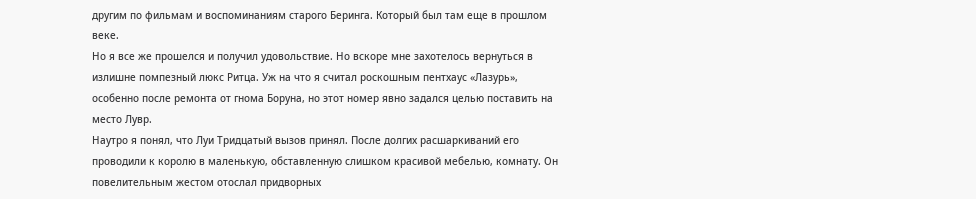другим по фильмам и воспоминаниям старого Беринга. Который был там еще в прошлом веке.
Но я все же прошелся и получил удовольствие. Но вскоре мне захотелось вернуться в излишне помпезный люкс Ритца. Уж на что я считал роскошным пентхаус «Лазурь», особенно после ремонта от гнома Боруна, но этот номер явно задался целью поставить на место Лувр.
Наутро я понял, что Луи Тридцатый вызов принял. После долгих расшаркиваний его проводили к королю в маленькую, обставленную слишком красивой мебелью, комнату. Он повелительным жестом отослал придворных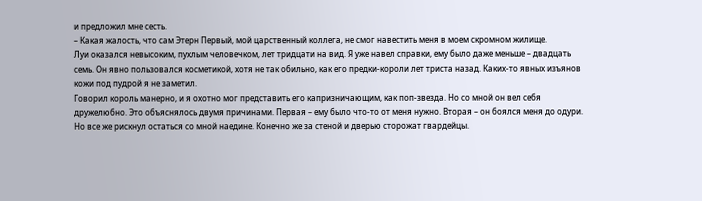и предложил мне сесть.
– Какая жалость, что сам Этерн Первый, мой царственный коллега, не смог навестить меня в моем скромном жилище.
Луи оказался невысоким, пухлым человечком, лет тридцати на вид. Я уже навел справки, ему было даже меньше – двадцать семь. Он явно пользовался косметикой, хотя не так обильно, как его предки-короли лет триста назад. Каких-то явных изъянов кожи под пудрой я не заметил.
Говорил король манерно, и я охотно мог представить его капризничающим, как поп-звезда. Но со мной он вел себя дружелюбно. Это объяснялось двумя причинами. Первая – ему было что-то от меня нужно. Вторая – он боялся меня до одури. Но все же рискнул остаться со мной наедине. Конечно же за стеной и дверью сторожат гвардейцы.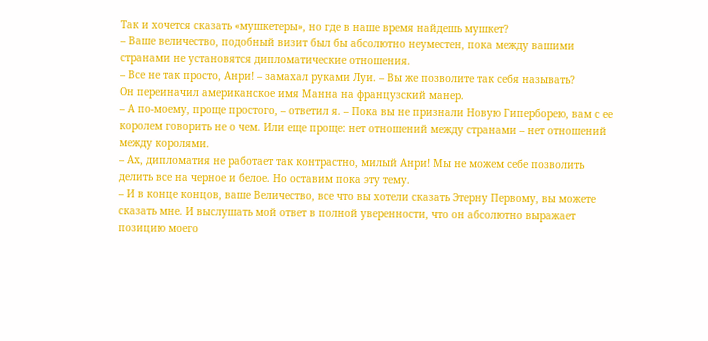Так и хочется сказать «мушкетеры», но где в наше время найдешь мушкет?
– Ваше величество, подобный визит был бы абсолютно неуместен, пока между вашими странами не установятся дипломатические отношения.
– Все не так просто, Анри! – замахал руками Луи. – Вы же позволите так себя называть?
Он переиначил американское имя Манна на французский манер.
– А по-моему, проще простого, – ответил я. – Пока вы не признали Новую Гиперборею, вам с ее королем говорить не о чем. Или еще проще: нет отношений между странами – нет отношений между королями.
– Ах, дипломатия не работает так контрастно, милый Анри! Мы не можем себе позволить делить все на черное и белое. Но оставим пока эту тему.
– И в конце концов, ваше Величество, все что вы хотели сказать Этерну Первому, вы можете сказать мне. И выслушать мой ответ в полной уверенности, что он абсолютно выражает позицию моего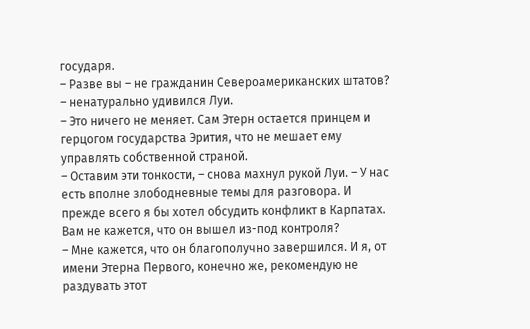государя.
– Разве вы – не гражданин Североамериканских штатов? – ненатурально удивился Луи.
– Это ничего не меняет. Сам Этерн остается принцем и герцогом государства Эрития, что не мешает ему управлять собственной страной.
– Оставим эти тонкости, – снова махнул рукой Луи. – У нас есть вполне злободневные темы для разговора. И прежде всего я бы хотел обсудить конфликт в Карпатах. Вам не кажется, что он вышел из-под контроля?
– Мне кажется, что он благополучно завершился. И я, от имени Этерна Первого, конечно же, рекомендую не раздувать этот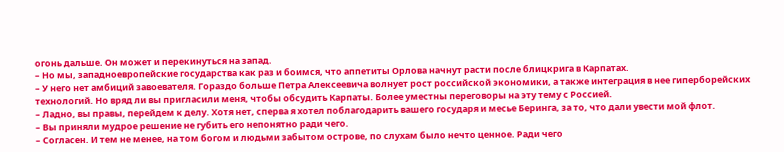огонь дальше. Он может и перекинуться на запад.
– Но мы, западноевропейские государства как раз и боимся, что аппетиты Орлова начнут расти после блицкрига в Карпатах.
– У него нет амбиций завоевателя. Гораздо больше Петра Алексеевича волнует рост российской экономики, а также интеграция в нее гиперборейских технологий. Но вряд ли вы пригласили меня, чтобы обсудить Карпаты. Более уместны переговоры на эту тему с Россией.
– Ладно, вы правы, перейдем к делу. Хотя нет, сперва я хотел поблагодарить вашего государя и месье Беринга, за то, что дали увести мой флот.
– Вы приняли мудрое решение не губить его непонятно ради чего.
– Согласен. И тем не менее, на том богом и людьми забытом острове, по слухам было нечто ценное. Ради чего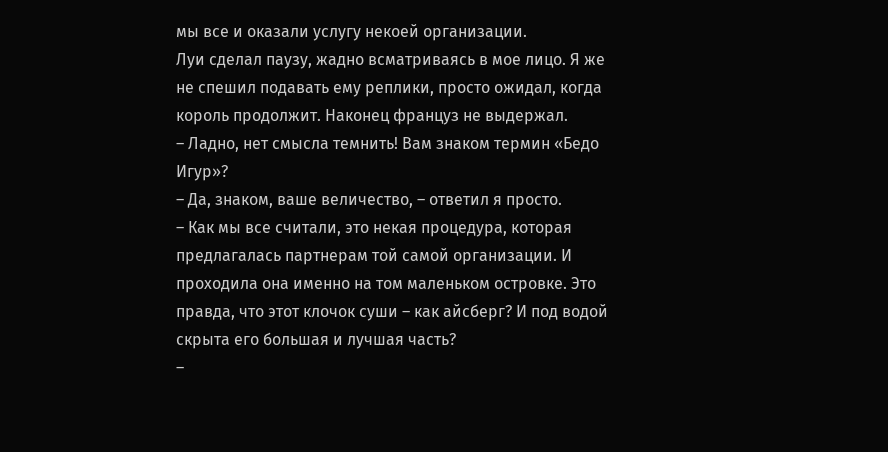мы все и оказали услугу некоей организации.
Луи сделал паузу, жадно всматриваясь в мое лицо. Я же не спешил подавать ему реплики, просто ожидал, когда король продолжит. Наконец француз не выдержал.
– Ладно, нет смысла темнить! Вам знаком термин «Бедо Игур»?
– Да, знаком, ваше величество, – ответил я просто.
– Как мы все считали, это некая процедура, которая предлагалась партнерам той самой организации. И проходила она именно на том маленьком островке. Это правда, что этот клочок суши – как айсберг? И под водой скрыта его большая и лучшая часть?
–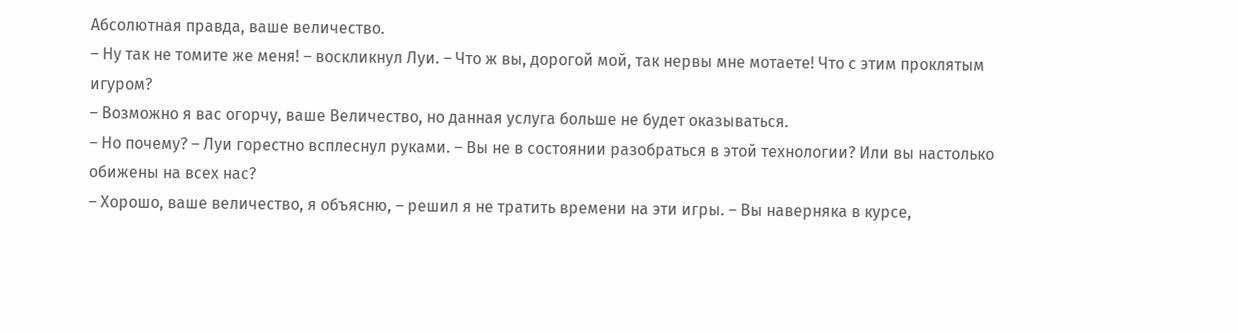Абсолютная правда, ваше величество.
– Ну так не томите же меня! – воскликнул Луи. – Что ж вы, дорогой мой, так нервы мне мотаете! Что с этим проклятым игуром?
– Возможно я вас огорчу, ваше Величество, но данная услуга больше не будет оказываться.
– Но почему? – Луи горестно всплеснул руками. – Вы не в состоянии разобраться в этой технологии? Или вы настолько обижены на всех нас?
– Хорошо, ваше величество, я объясню, – решил я не тратить времени на эти игры. – Вы наверняка в курсе,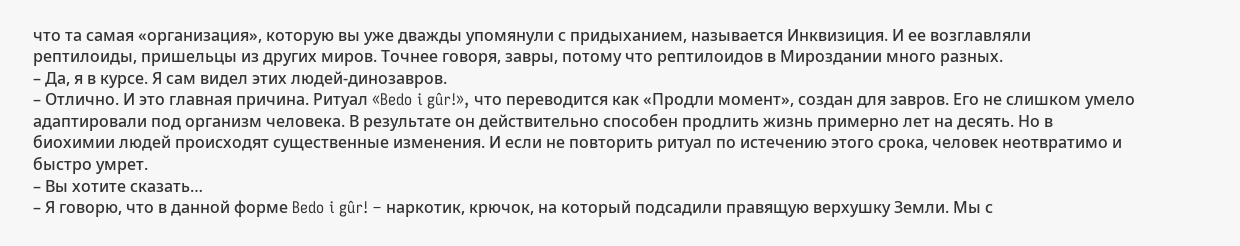что та самая «организация», которую вы уже дважды упомянули с придыханием, называется Инквизиция. И ее возглавляли рептилоиды, пришельцы из других миров. Точнее говоря, завры, потому что рептилоидов в Мироздании много разных.
– Да, я в курсе. Я сам видел этих людей-динозавров.
– Отлично. И это главная причина. Ритуал «Bedo i gûr!», что переводится как «Продли момент», создан для завров. Его не слишком умело адаптировали под организм человека. В результате он действительно способен продлить жизнь примерно лет на десять. Но в биохимии людей происходят существенные изменения. И если не повторить ритуал по истечению этого срока, человек неотвратимо и быстро умрет.
– Вы хотите сказать…
– Я говорю, что в данной форме Bedo i gûr! – наркотик, крючок, на который подсадили правящую верхушку Земли. Мы с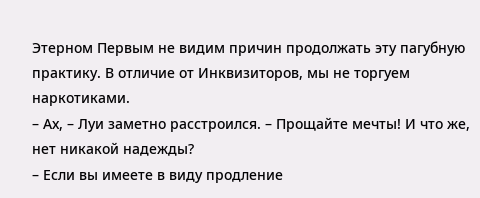Этерном Первым не видим причин продолжать эту пагубную практику. В отличие от Инквизиторов, мы не торгуем наркотиками.
– Ах, – Луи заметно расстроился. – Прощайте мечты! И что же, нет никакой надежды?
– Если вы имеете в виду продление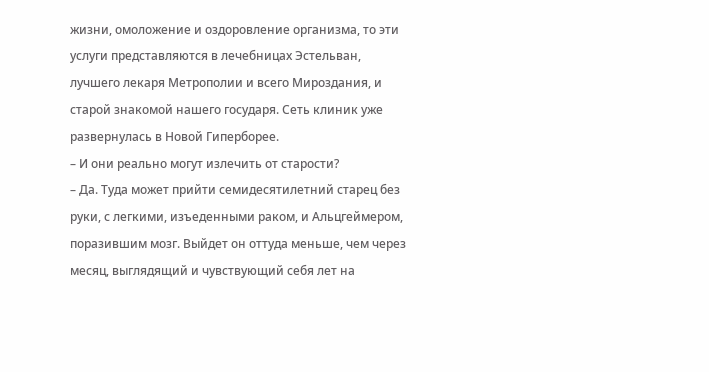жизни, омоложение и оздоровление организма, то эти услуги представляются в лечебницах Эстельван, лучшего лекаря Метрополии и всего Мироздания, и старой знакомой нашего государя. Сеть клиник уже развернулась в Новой Гиперборее.
– И они реально могут излечить от старости?
– Да. Туда может прийти семидесятилетний старец без руки, с легкими, изъеденными раком, и Альцгеймером, поразившим мозг. Выйдет он оттуда меньше, чем через месяц, выглядящий и чувствующий себя лет на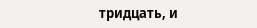тридцать, и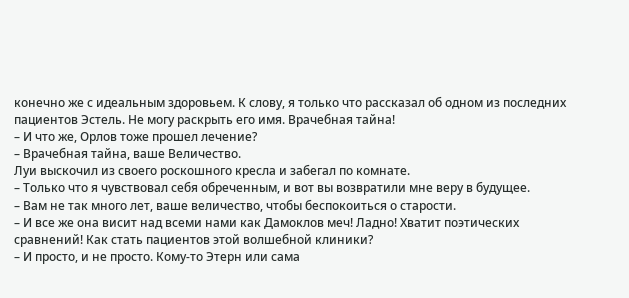конечно же с идеальным здоровьем. К слову, я только что рассказал об одном из последних пациентов Эстель. Не могу раскрыть его имя. Врачебная тайна!
– И что же, Орлов тоже прошел лечение?
– Врачебная тайна, ваше Величество.
Луи выскочил из своего роскошного кресла и забегал по комнате.
– Только что я чувствовал себя обреченным, и вот вы возвратили мне веру в будущее.
– Вам не так много лет, ваше величество, чтобы беспокоиться о старости.
– И все же она висит над всеми нами как Дамоклов меч! Ладно! Хватит поэтических сравнений! Как стать пациентов этой волшебной клиники?
– И просто, и не просто. Кому-то Этерн или сама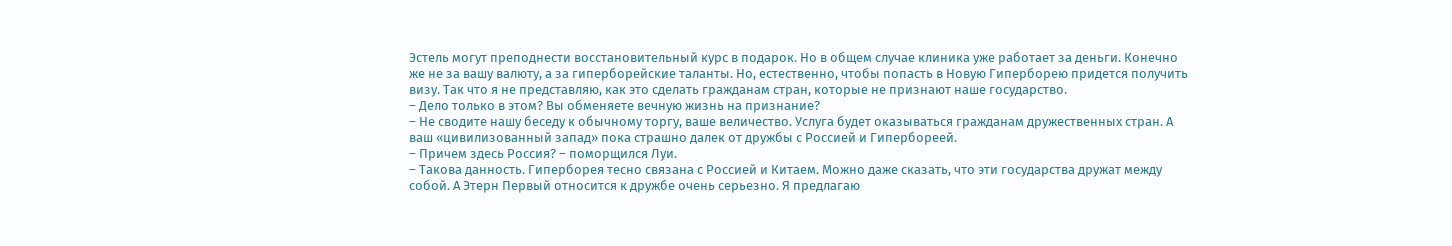Эстель могут преподнести восстановительный курс в подарок. Но в общем случае клиника уже работает за деньги. Конечно же не за вашу валюту, а за гиперборейские таланты. Но, естественно, чтобы попасть в Новую Гиперборею придется получить визу. Так что я не представляю, как это сделать гражданам стран, которые не признают наше государство.
– Дело только в этом? Вы обменяете вечную жизнь на признание?
– Не сводите нашу беседу к обычному торгу, ваше величество. Услуга будет оказываться гражданам дружественных стран. А ваш «цивилизованный запад» пока страшно далек от дружбы с Россией и Гипербореей.
– Причем здесь Россия? – поморщился Луи.
– Такова данность. Гиперборея тесно связана с Россией и Китаем. Можно даже сказать, что эти государства дружат между собой. А Этерн Первый относится к дружбе очень серьезно. Я предлагаю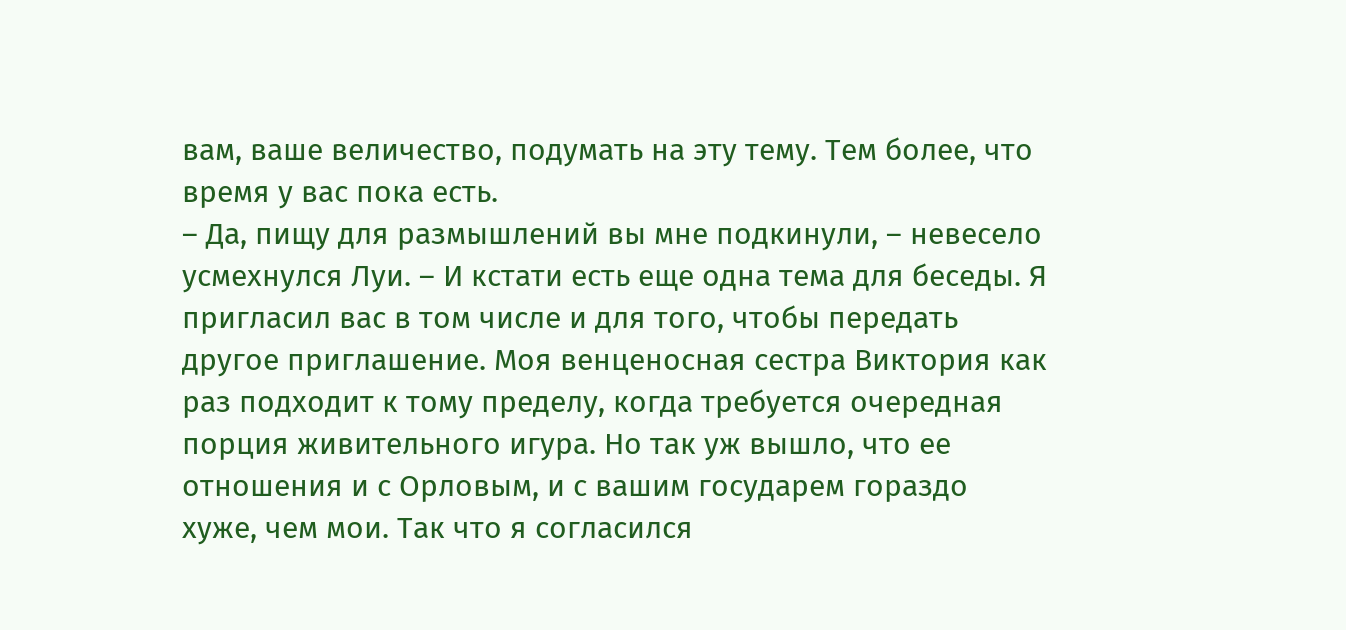вам, ваше величество, подумать на эту тему. Тем более, что время у вас пока есть.
– Да, пищу для размышлений вы мне подкинули, – невесело усмехнулся Луи. – И кстати есть еще одна тема для беседы. Я пригласил вас в том числе и для того, чтобы передать другое приглашение. Моя венценосная сестра Виктория как раз подходит к тому пределу, когда требуется очередная порция живительного игура. Но так уж вышло, что ее отношения и с Орловым, и с вашим государем гораздо хуже, чем мои. Так что я согласился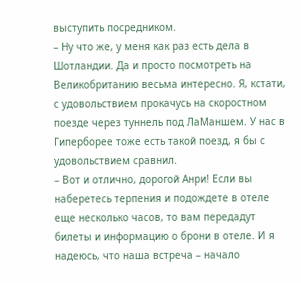выступить посредником.
– Ну что же, у меня как раз есть дела в Шотландии. Да и просто посмотреть на Великобританию весьма интересно. Я, кстати, с удовольствием прокачусь на скоростном поезде через туннель под ЛаМаншем. У нас в Гиперборее тоже есть такой поезд, я бы с удовольствием сравнил.
– Вот и отлично, дорогой Анри! Если вы наберетесь терпения и подождете в отеле еще несколько часов, то вам передадут билеты и информацию о брони в отеле. И я надеюсь, что наша встреча – начало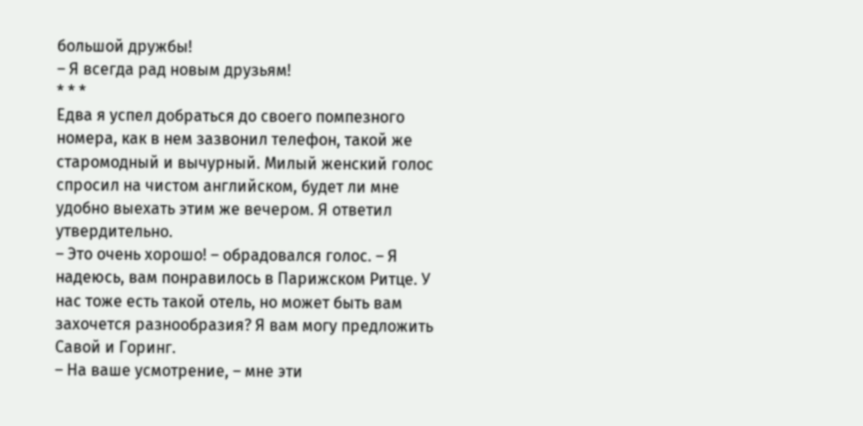большой дружбы!
– Я всегда рад новым друзьям!
* * *
Едва я успел добраться до своего помпезного номера, как в нем зазвонил телефон, такой же старомодный и вычурный. Милый женский голос спросил на чистом английском, будет ли мне удобно выехать этим же вечером. Я ответил утвердительно.
– Это очень хорошо! – обрадовался голос. – Я надеюсь, вам понравилось в Парижском Ритце. У нас тоже есть такой отель, но может быть вам захочется разнообразия? Я вам могу предложить Савой и Горинг.
– На ваше усмотрение, – мне эти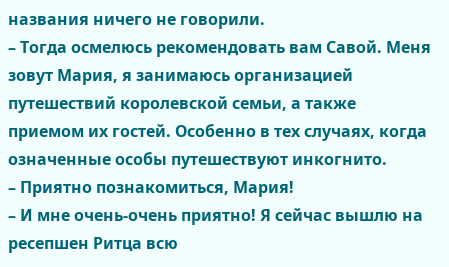названия ничего не говорили.
– Тогда осмелюсь рекомендовать вам Савой. Меня зовут Мария, я занимаюсь организацией путешествий королевской семьи, а также приемом их гостей. Особенно в тех случаях, когда означенные особы путешествуют инкогнито.
– Приятно познакомиться, Мария!
– И мне очень-очень приятно! Я сейчас вышлю на ресепшен Ритца всю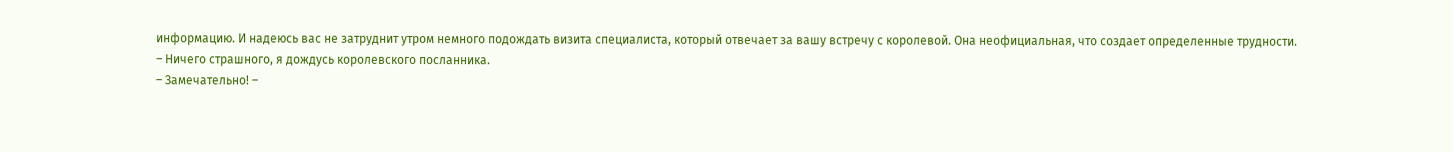информацию. И надеюсь вас не затруднит утром немного подождать визита специалиста, который отвечает за вашу встречу с королевой. Она неофициальная, что создает определенные трудности.
– Ничего страшного, я дождусь королевского посланника.
– Замечательно! –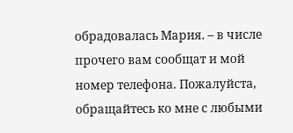обрадовалась Мария. – в числе прочего вам сообщат и мой номер телефона. Пожалуйста, обращайтесь ко мне с любыми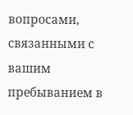вопросами, связанными с вашим пребыванием в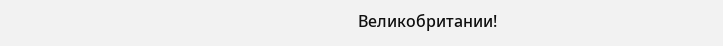Великобритании!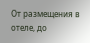От размещения в отеле, до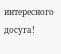интересного досуга!